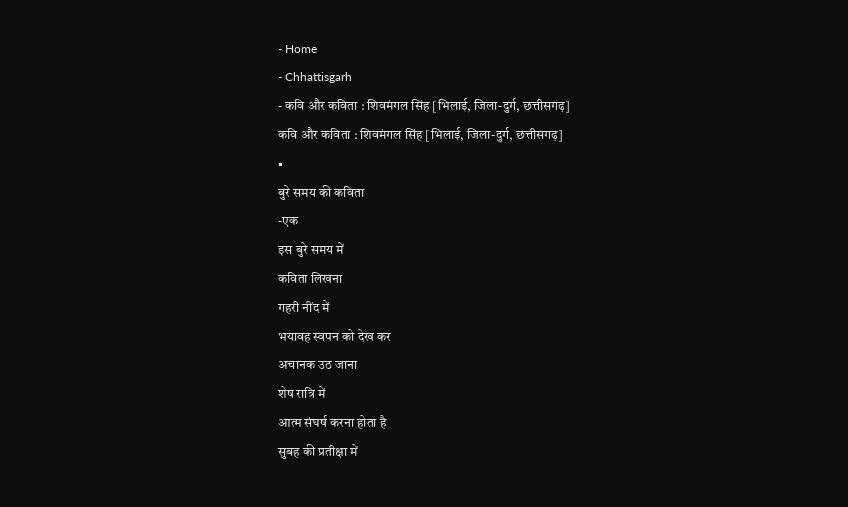- Home
- Chhattisgarh
- कवि और कविता : शिवमंगल सिंह [भिलाई, जिला-दुर्ग, छत्तीसगढ़]
कवि और कविता : शिवमंगल सिंह [भिलाई, जिला-दुर्ग, छत्तीसगढ़]
▪
बुरे समय की कविता
-एक
इस बुरे समय में
कविता लिखना
गहरी नींद में
भयावह स्वपन को देख कर
अचानक उठ जाना
शेष रात्रि में
आत्म संघर्ष करना होता है
सुबह की प्रतीक्षा में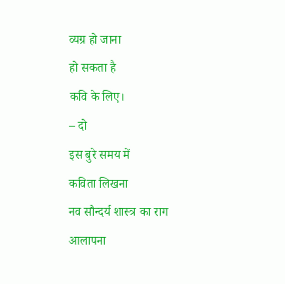व्यग्र हो जाना
हो सकता है
कवि के लिए।
– दो
इस बुरे समय में
कविता लिखना
नव सौन्दर्य शास्त्र का राग आलापना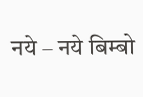नये – नये बिम्बो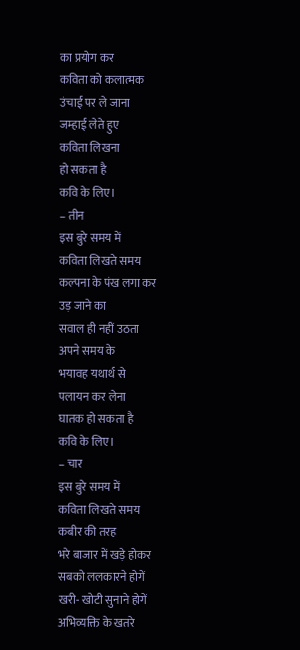का प्रयोग कर
कविता को कलात्मक
उंचाई पर ले जाना
जम्हाई लेते हुए
कविता लिखना
हो सकता है
कवि के लिए।
– तीन
इस बुरे समय में
कविता लिखते समय
कल्पना के पंख लगा कर
उड़ जाने का
सवाल ही नहीं उठता
अपने समय के
भयावह यथार्थ से
पलायन कर लेना
घातक हो सकता है
कवि के लिए।
– चार
इस बुरे समय में
कविता लिखते समय
कबीर की तरह
भरे बाजार में खड़े होकर
सबको ललकारने होगें
खरी- खोटी सुनाने होगें
अभिव्यक्ति के खतरे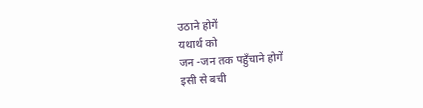उठाने होगें
यथार्थ को
जन -जन तक पहुँचाने होगें
इसी से बची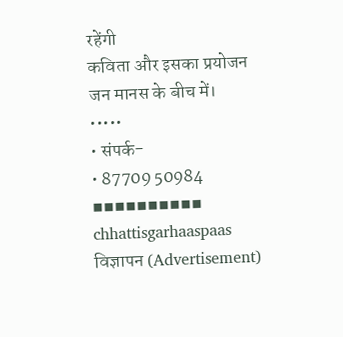रहेंगी
कविता और इसका प्रयोजन
जन मानस के बीच में।
•••••
• संपर्क-
• 87709 50984
▪▪▪▪▪▪▪▪▪▪
chhattisgarhaaspaas
विज्ञापन (Advertisement)